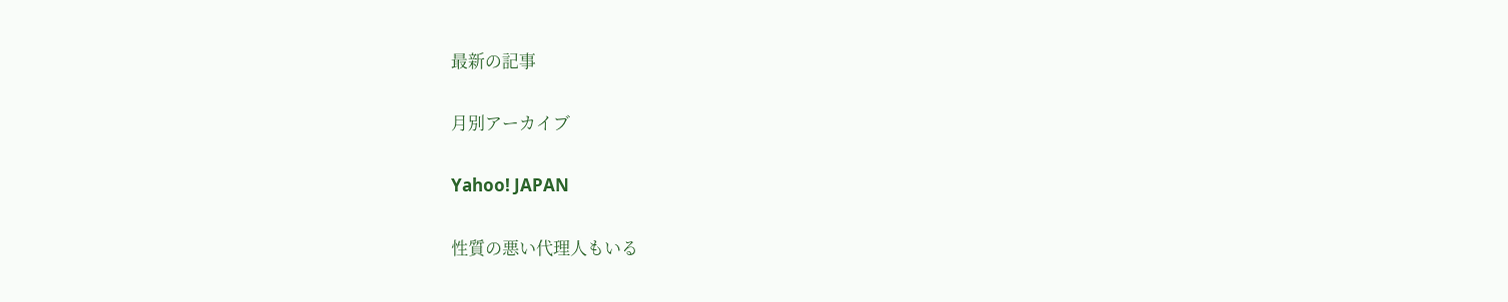最新の記事

月別アーカイブ

Yahoo! JAPAN

性質の悪い代理人もいる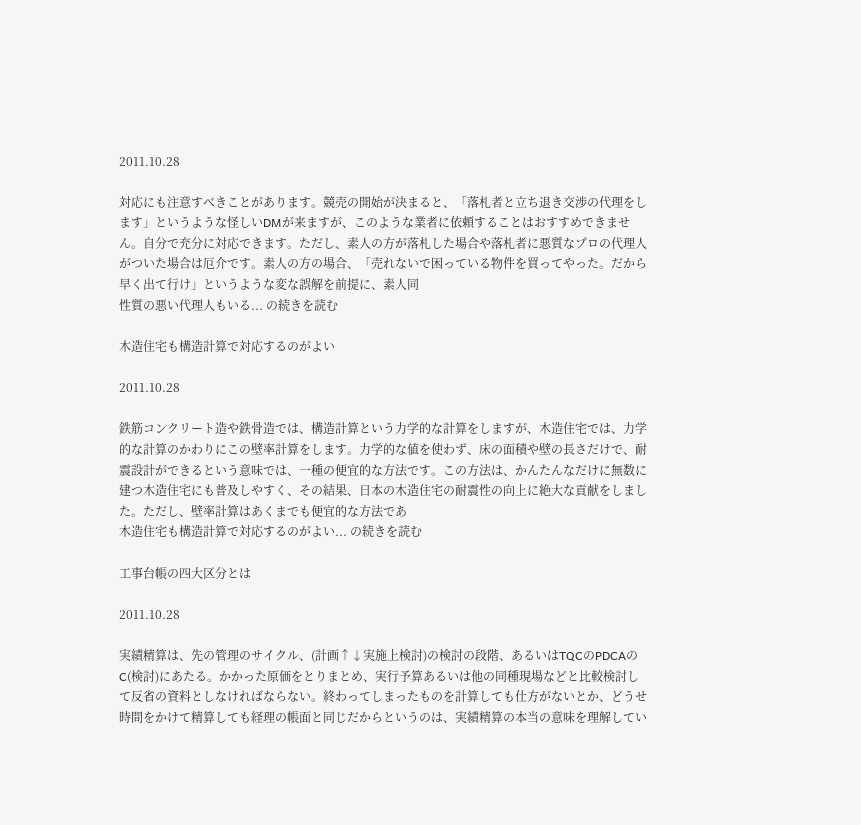2011.10.28

対応にも注意すべきことがあります。競売の開始が決まると、「落札者と立ち退き交渉の代理をします」というような怪しいDMが来ますが、このような業者に依頼することはおすすめできません。自分で充分に対応できます。ただし、素人の方が落札した場合や落札者に悪質なプロの代理人がついた場合は厄介です。素人の方の場合、「売れないで困っている物件を買ってやった。だから早く出て行け」というような変な誤解を前提に、素人同
性質の悪い代理人もいる... の続きを読む

木造住宅も構造計算で対応するのがよい

2011.10.28

鉄筋コンクリート造や鉄骨造では、構造計算という力学的な計算をしますが、木造住宅では、力学的な計算のかわりにこの壁率計算をします。力学的な値を使わず、床の面積や壁の長さだけで、耐震設計ができるという意味では、一種の便宜的な方法です。この方法は、かんたんなだけに無数に建つ木造住宅にも普及しやすく、その結果、日本の木造住宅の耐震性の向上に絶大な貢献をしました。ただし、壁率計算はあくまでも便宜的な方法であ
木造住宅も構造計算で対応するのがよい... の続きを読む

工事台帳の四大区分とは

2011.10.28

実績精算は、先の管理のサイクル、(計画↑↓実施上検討)の検討の段階、あるいはTQCのPDCAのC(検討)にあたる。かかった原価をとりまとめ、実行予算あるいは他の同種現場などと比較検討して反省の資料としなければならない。終わってしまったものを計算しても仕方がないとか、どうせ時間をかけて精算しても経理の帳面と同じだからというのは、実績精算の本当の意味を理解してい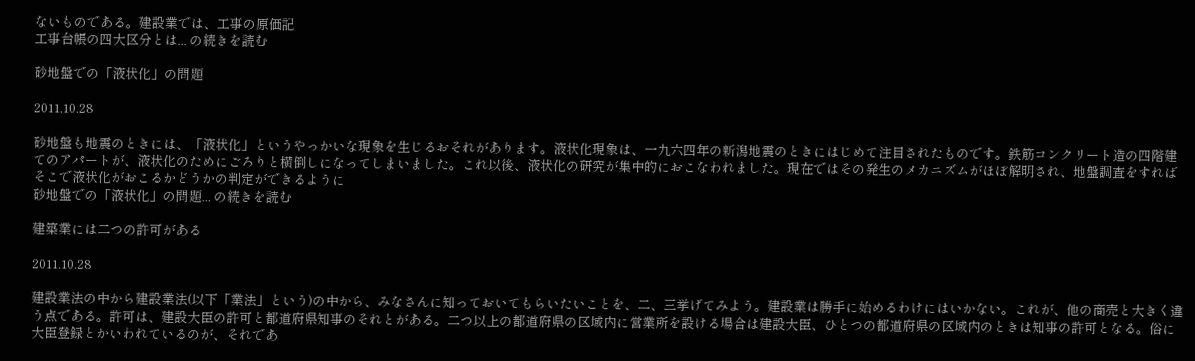ないものである。建設業では、工事の原価記
工事台帳の四大区分とは... の続きを読む

砂地盤での「液状化」の問題

2011.10.28

砂地盤も地震のときには、「液状化」というやっかいな現象を生じるおそれがあります。液状化現象は、一九六四年の新潟地震のときにはじめて注目されたものです。鉄筋コンクリート造の四階建てのアパートが、液状化のためにごろりと横倒しになってしまいました。これ以後、液状化の研究が集中的におこなわれました。現在ではその発生のメカニズムがほぼ解明され、地盤調査をすればそこで液状化がおこるかどうかの判定ができるように
砂地盤での「液状化」の問題... の続きを読む

建築業には二つの許可がある

2011.10.28

建設業法の中から建設業法(以下「業法」という)の中から、みなさんに知っておいてもらいたいことを、二、三挙げてみよう。建設業は勝手に始めるわけにはいかない。これが、他の商売と大きく違う点である。許可は、建設大臣の許可と都道府県知事のそれとがある。二つ以上の都道府県の区域内に営業所を設ける場合は建設大臣、ひとつの都道府県の区域内のときは知事の許可となる。俗に大臣登録とかいわれているのが、それであ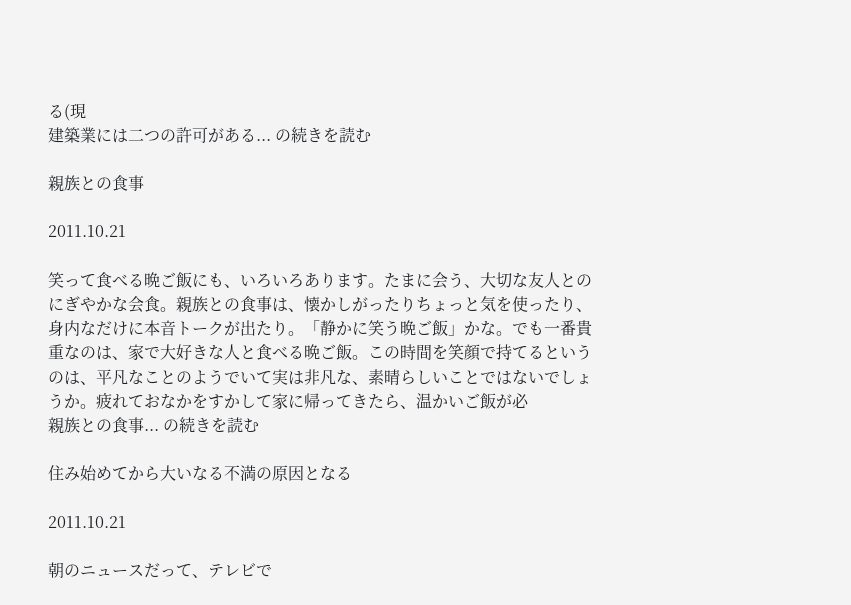る(現
建築業には二つの許可がある... の続きを読む

親族との食事

2011.10.21

笑って食べる晩ご飯にも、いろいろあります。たまに会う、大切な友人とのにぎやかな会食。親族との食事は、懐かしがったりちょっと気を使ったり、身内なだけに本音トークが出たり。「静かに笑う晩ご飯」かな。でも一番貴重なのは、家で大好きな人と食べる晩ご飯。この時間を笑顔で持てるというのは、平凡なことのようでいて実は非凡な、素晴らしいことではないでしょうか。疲れておなかをすかして家に帰ってきたら、温かいご飯が必
親族との食事... の続きを読む

住み始めてから大いなる不満の原因となる

2011.10.21

朝のニュースだって、テレビで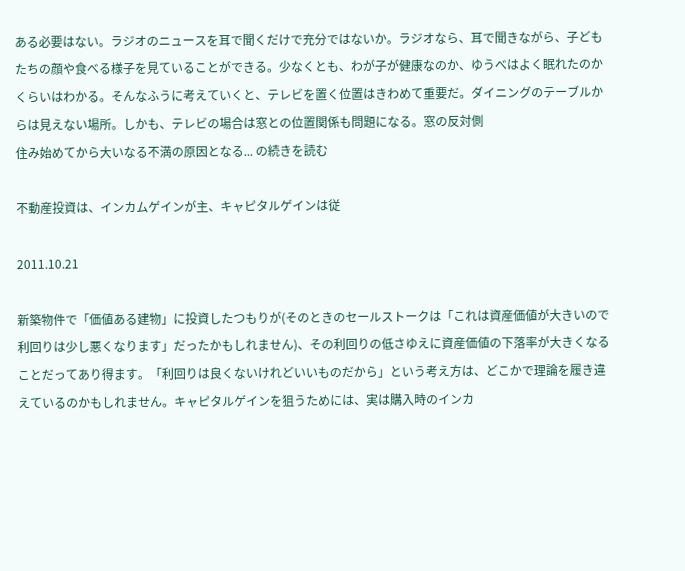ある必要はない。ラジオのニュースを耳で聞くだけで充分ではないか。ラジオなら、耳で聞きながら、子どもたちの顔や食べる様子を見ていることができる。少なくとも、わが子が健康なのか、ゆうべはよく眠れたのかくらいはわかる。そんなふうに考えていくと、テレビを置く位置はきわめて重要だ。ダイニングのテーブルからは見えない場所。しかも、テレビの場合は窓との位置関係も問題になる。窓の反対側
住み始めてから大いなる不満の原因となる... の続きを読む

不動産投資は、インカムゲインが主、キャピタルゲインは従

2011.10.21

新築物件で「価値ある建物」に投資したつもりが(そのときのセールストークは「これは資産価値が大きいので利回りは少し悪くなります」だったかもしれません)、その利回りの低さゆえに資産価値の下落率が大きくなることだってあり得ます。「利回りは良くないけれどいいものだから」という考え方は、どこかで理論を履き違えているのかもしれません。キャピタルゲインを狙うためには、実は購入時のインカ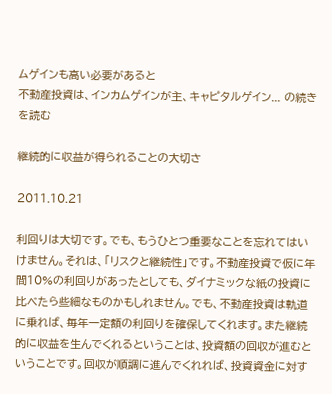ムゲインも高い必要があると
不動産投資は、インカムゲインが主、キャピタルゲイン... の続きを読む

継続的に収益が得られることの大切さ

2011.10.21

利回りは大切です。でも、もうひとつ重要なことを忘れてはいけません。それは、「リスクと継続性」です。不動産投資で仮に年間10%の利回りがあったとしても、ダイナミックな紙の投資に比べたら些細なものかもしれません。でも、不動産投資は軌道に乗れば、毎年一定額の利回りを確保してくれます。また継続的に収益を生んでくれるということは、投資額の回収が進むということです。回収が順調に進んでくれれば、投資資金に対す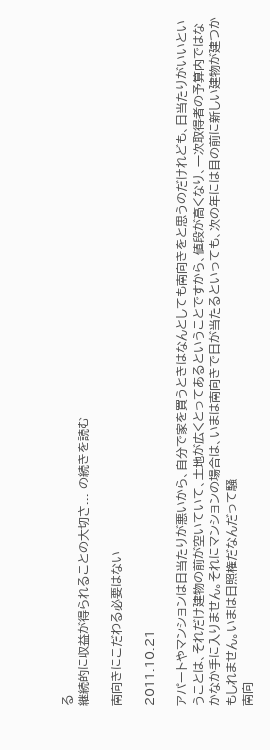る
継続的に収益が得られることの大切さ... の続きを読む

南向きにこだわる必要はない

2011.10.21

アパートやマンションは日当たりが悪いから、自分で家を買うときはなんとしても南向きをと思うのだけれども、日当たりがいいということは、それだけ建物の前が空いていて、土地が広くとってあるということですから、値段が高くなり、一次取得者の予算内ではなかなか手に入りません。それにマンションの場合は、いまは南向きで日が当たるといっても、次の年には目の前に新しい建物が建つかもしれません。いまは日照権だなんだって騒
南向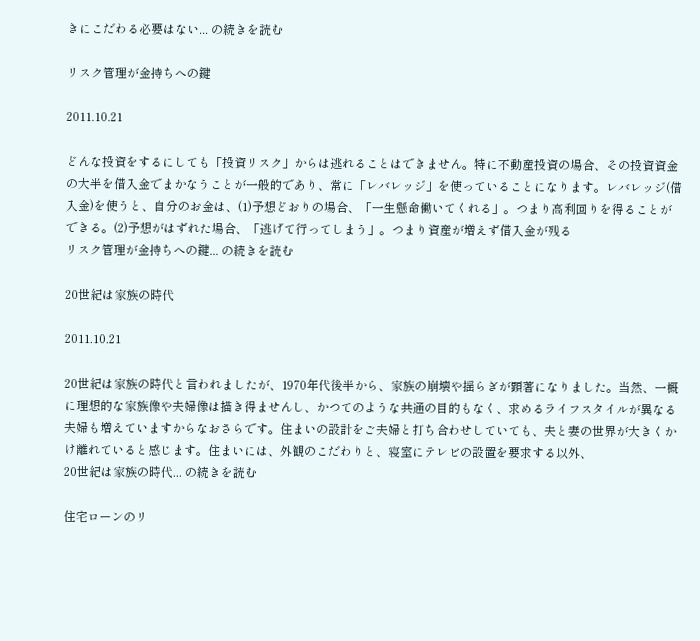きにこだわる必要はない... の続きを読む

リスク管理が金持ちへの鍵

2011.10.21

どんな投資をするにしても「投資リスク」からは逃れることはできません。特に不動産投資の場合、その投資資金の大半を借入金でまかなうことが一般的であり、常に「レバレッジ」を使っていることになります。レバレッジ(借入金)を使うと、自分のお金は、(1)予想どおりの場合、「一生懸命働いてくれる」。つまり高利回りを得ることができる。(2)予想がはずれた場合、「逃げて行ってしまう」。つまり資産が増えず借入金が残る
リスク管理が金持ちへの鍵... の続きを読む

20世紀は家族の時代

2011.10.21

20世紀は家族の時代と言われましたが、1970年代後半から、家族の崩壊や揺らぎが顕著になりました。当然、一概に理想的な家族像や夫婦像は描き得ませんし、かつてのような共通の目的もなく、求めるライフスタイルが異なる夫婦も増えていますからなおさらです。住まいの設計をご夫婦と打ち合わせしていても、夫と妻の世界が大きくかけ離れていると感じます。住まいには、外観のこだわりと、寝室にテレビの設置を要求する以外、
20世紀は家族の時代... の続きを読む

住宅ローンのリ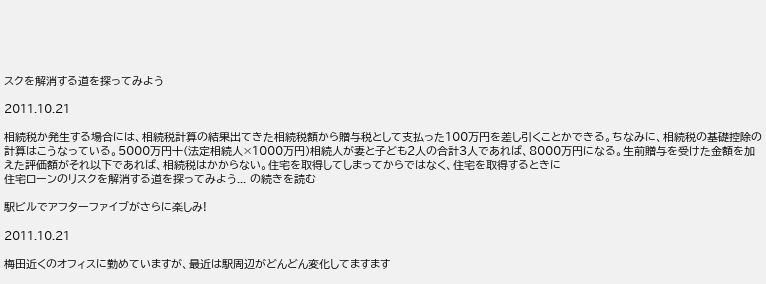スクを解消する道を探ってみよう

2011.10.21

相続税か発生する場合には、相続税計算の結果出てきた相続税額から贈与税として支払った100万円を差し引くことかできる。ちなみに、相続税の基礎控除の計算はこうなっている。5000万円十(法定相続人×1000万円)相続人が妻と子ども2人の合計3人であれば、8000万円になる。生前贈与を受けた金額を加えた評価額がそれ以下であれば、相続税はかからない。住宅を取得してしまってからではなく、住宅を取得するときに
住宅ローンのリスクを解消する道を探ってみよう... の続きを読む

駅ビルでアフターファイブがさらに楽しみ!

2011.10.21

梅田近くのオフィスに勤めていますが、最近は駅周辺がどんどん変化してますます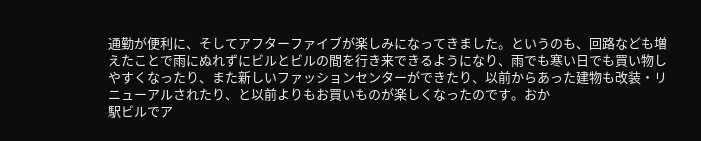通勤が便利に、そしてアフターファイブが楽しみになってきました。というのも、回路なども増えたことで雨にぬれずにビルとビルの間を行き来できるようになり、雨でも寒い日でも買い物しやすくなったり、また新しいファッションセンターができたり、以前からあった建物も改装・リニューアルされたり、と以前よりもお買いものが楽しくなったのです。おか
駅ビルでア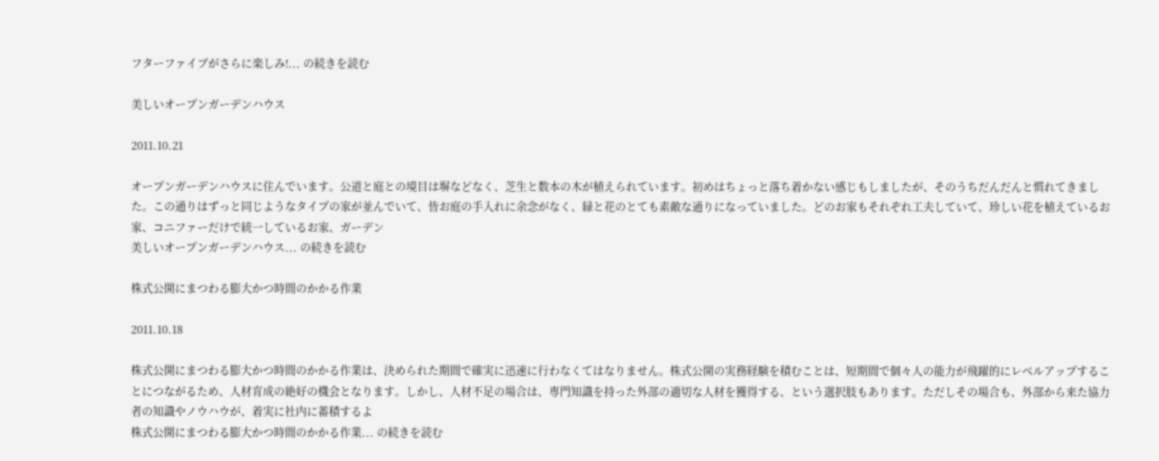フターファイブがさらに楽しみ!... の続きを読む

美しいオープンガーデンハウス

2011.10.21

オープンガーデンハウスに住んでいます。公道と庭との境目は塀などなく、芝生と数本の木が植えられています。初めはちょっと落ち着かない感じもしましたが、そのうちだんだんと慣れてきました。この通りはずっと同じようなタイプの家が並んでいて、皆お庭の手入れに余念がなく、緑と花のとても素敵な通りになっていました。どのお家もそれぞれ工夫していて、珍しい花を植えているお家、コニファーだけで統一しているお家、ガーデン
美しいオープンガーデンハウス... の続きを読む

株式公開にまつわる膨大かつ時間のかかる作業

2011.10.18

株式公開にまつわる膨大かつ時間のかかる作業は、決められた期間で確実に迅速に行わなくてはなりません。株式公開の実務経験を積むことは、短期間で個々人の能力が飛躍的にレベルアップすることにつながるため、人材育成の絶好の機会となります。しかし、人材不足の場合は、専門知識を持った外部の適切な人材を獲得する、という選択肢もあります。ただしその場合も、外部から来た協力者の知識やノウハウが、着実に社内に蓄積するよ
株式公開にまつわる膨大かつ時間のかかる作業... の続きを読む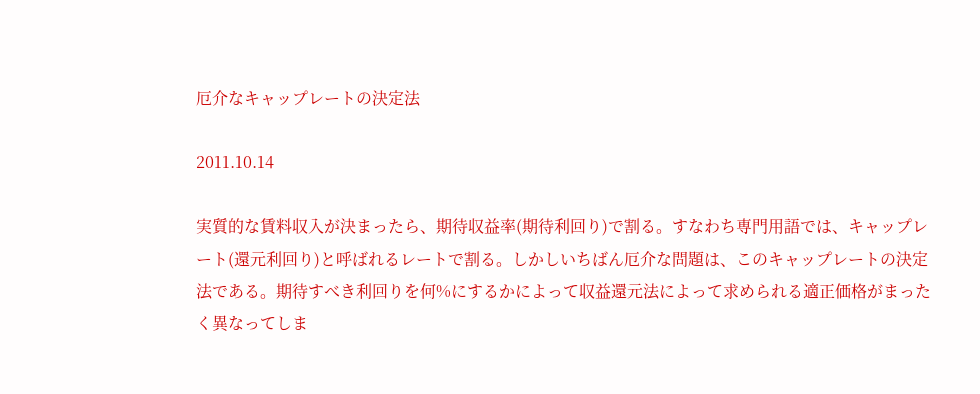厄介なキャップレートの決定法

2011.10.14

実質的な賃料収入が決まったら、期待収益率(期待利回り)で割る。すなわち専門用語では、キャップレート(還元利回り)と呼ばれるレートで割る。しかしいちばん厄介な問題は、このキャップレートの決定法である。期待すべき利回りを何%にするかによって収益還元法によって求められる適正価格がまったく異なってしま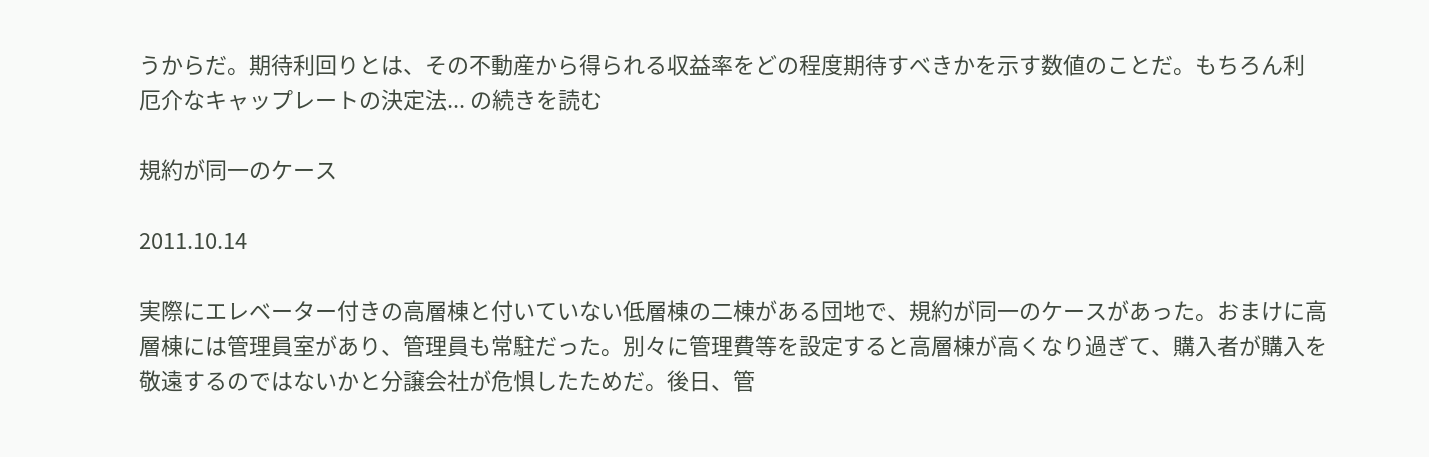うからだ。期待利回りとは、その不動産から得られる収益率をどの程度期待すべきかを示す数値のことだ。もちろん利
厄介なキャップレートの決定法... の続きを読む

規約が同一のケース

2011.10.14

実際にエレベーター付きの高層棟と付いていない低層棟の二棟がある団地で、規約が同一のケースがあった。おまけに高層棟には管理員室があり、管理員も常駐だった。別々に管理費等を設定すると高層棟が高くなり過ぎて、購入者が購入を敬遠するのではないかと分譲会社が危惧したためだ。後日、管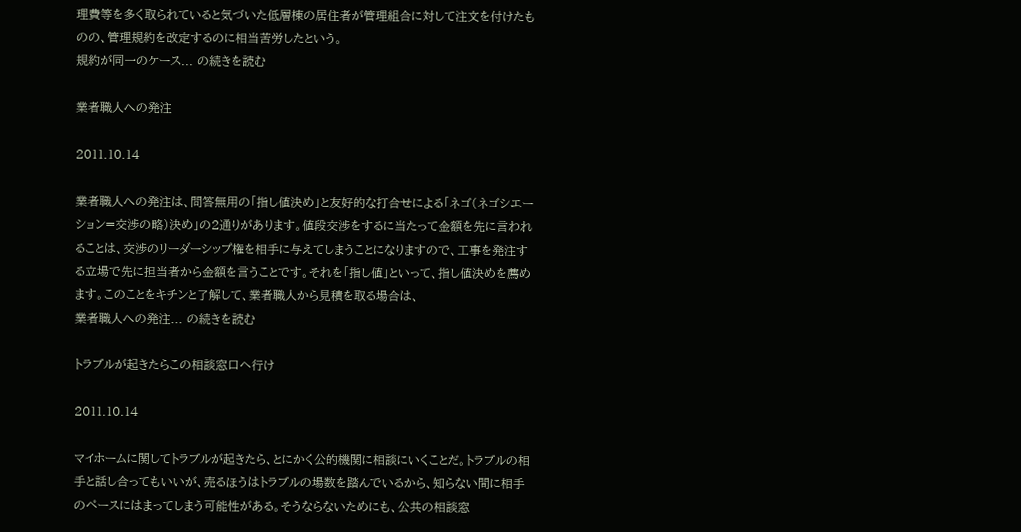理費等を多く取られていると気づいた低層棟の居住者が管理組合に対して注文を付けたものの、管理規約を改定するのに相当苦労したという。
規約が同一のケース... の続きを読む

業者職人への発注

2011.10.14

業者職人への発注は、問答無用の「指し値決め」と友好的な打合せによる「ネゴ(ネゴシエーション=交渉の略)決め」の2通りがあります。値段交渉をするに当たって金額を先に言われることは、交渉のリーダーシップ権を相手に与えてしまうことになりますので、工事を発注する立場で先に担当者から金額を言うことです。それを「指し値」といって、指し値決めを薦めます。このことをキチンと了解して、業者職人から見積を取る場合は、
業者職人への発注... の続きを読む

トラブルが起きたらこの相談窓口ヘ行け

2011.10.14

マイホームに関してトラブルが起きたら、とにかく公的機関に相談にいくことだ。トラブルの相手と話し合ってもいいが、売るほうはトラブルの場数を踏んでいるから、知らない間に相手のペースにはまってしまう可能性がある。そうならないためにも、公共の相談窓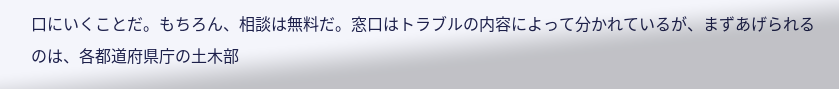口にいくことだ。もちろん、相談は無料だ。窓口はトラブルの内容によって分かれているが、まずあげられるのは、各都道府県庁の土木部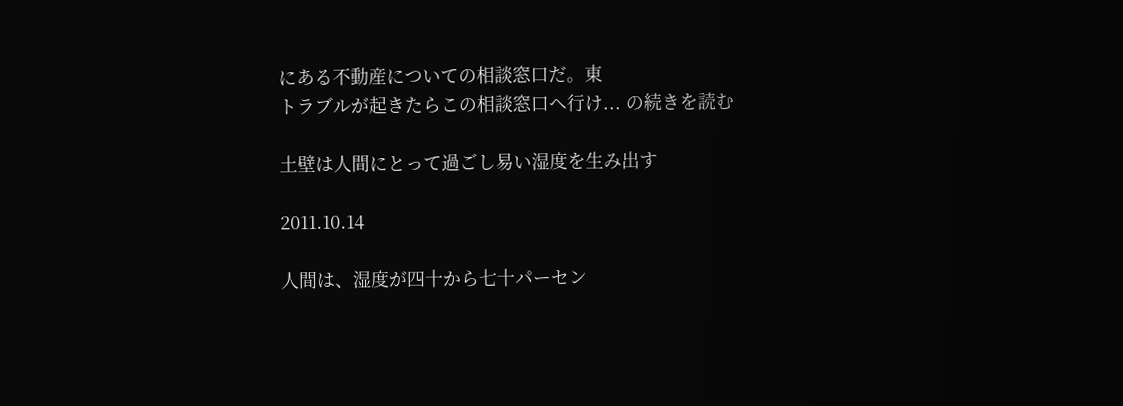にある不動産についての相談窓口だ。東
トラブルが起きたらこの相談窓口ヘ行け... の続きを読む

土壁は人間にとって過ごし易い湿度を生み出す

2011.10.14

人間は、湿度が四十から七十パーセン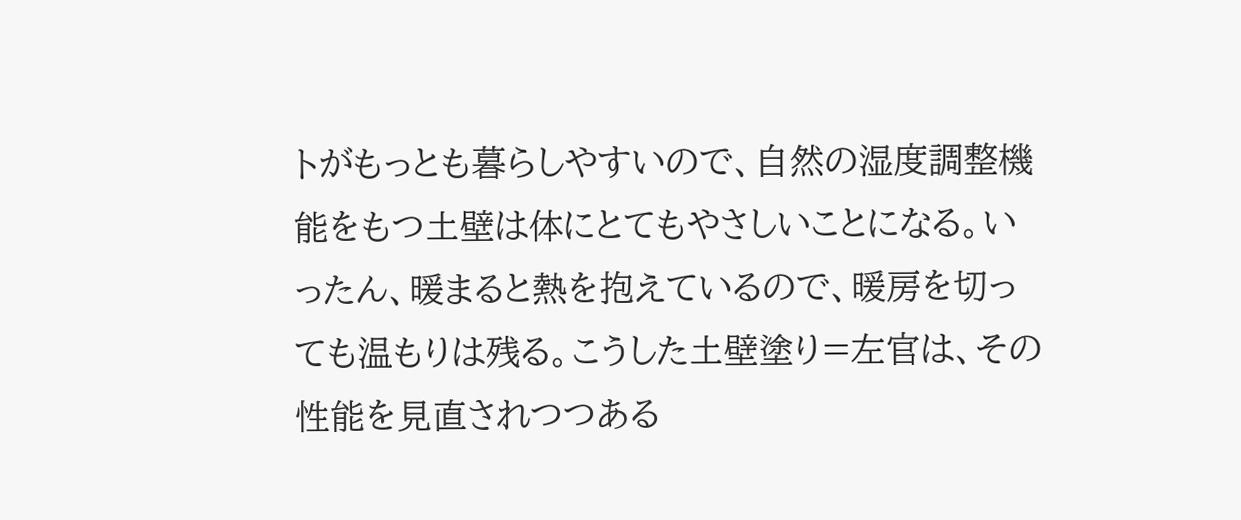トがもっとも暮らしやすいので、自然の湿度調整機能をもつ土壁は体にとてもやさしいことになる。いったん、暖まると熱を抱えているので、暖房を切っても温もりは残る。こうした土壁塗り=左官は、その性能を見直されつつある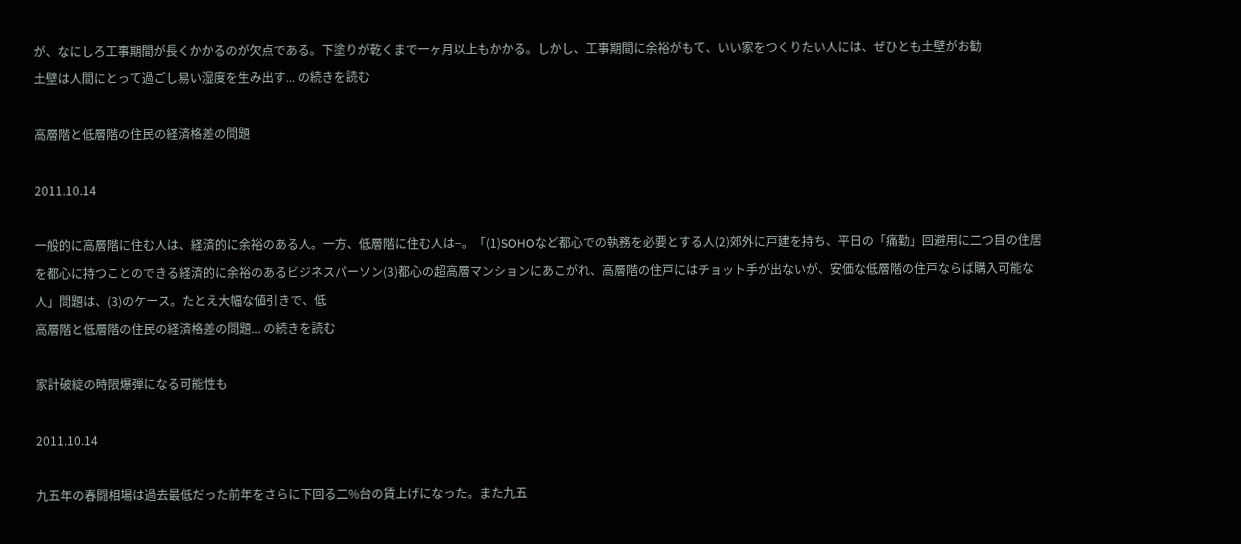が、なにしろ工事期間が長くかかるのが欠点である。下塗りが乾くまで一ヶ月以上もかかる。しかし、工事期間に余裕がもて、いい家をつくりたい人には、ぜひとも土壁がお勧
土壁は人間にとって過ごし易い湿度を生み出す... の続きを読む

高層階と低層階の住民の経済格差の問題

2011.10.14

一般的に高層階に住む人は、経済的に余裕のある人。一方、低層階に住む人は−。「(1)SOHOなど都心での執務を必要とする人(2)郊外に戸建を持ち、平日の「痛勤」回避用に二つ目の住居を都心に持つことのできる経済的に余裕のあるビジネスパーソン(3)都心の超高層マンションにあこがれ、高層階の住戸にはチョット手が出ないが、安価な低層階の住戸ならば購入可能な人」問題は、(3)のケース。たとえ大幅な値引きで、低
高層階と低層階の住民の経済格差の問題... の続きを読む

家計破綻の時限爆弾になる可能性も

2011.10.14

九五年の春闘相場は過去最低だった前年をさらに下回る二%台の賃上げになった。また九五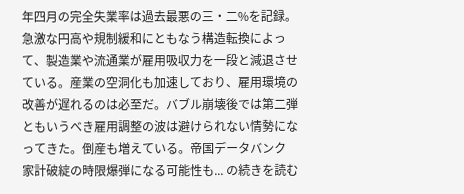年四月の完全失業率は過去最悪の三・二%を記録。急激な円高や規制緩和にともなう構造転換によって、製造業や流通業が雇用吸収力を一段と減退させている。産業の空洞化も加速しており、雇用環境の改善が遅れるのは必至だ。バブル崩壊後では第二弾ともいうべき雇用調整の波は避けられない情勢になってきた。倒産も増えている。帝国データバンク
家計破綻の時限爆弾になる可能性も... の続きを読む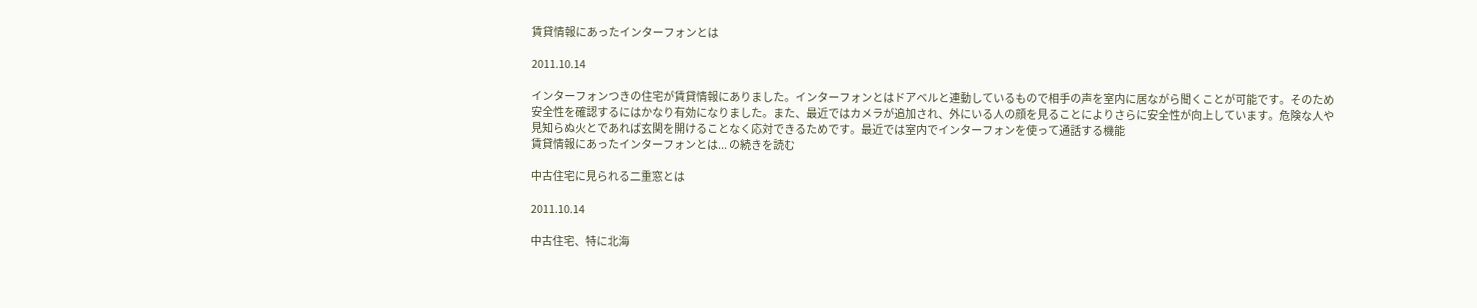賃貸情報にあったインターフォンとは

2011.10.14

インターフォンつきの住宅が賃貸情報にありました。インターフォンとはドアベルと連動しているもので相手の声を室内に居ながら聞くことが可能です。そのため安全性を確認するにはかなり有効になりました。また、最近ではカメラが追加され、外にいる人の顔を見ることによりさらに安全性が向上しています。危険な人や見知らぬ火とであれば玄関を開けることなく応対できるためです。最近では室内でインターフォンを使って通話する機能
賃貸情報にあったインターフォンとは... の続きを読む

中古住宅に見られる二重窓とは

2011.10.14

中古住宅、特に北海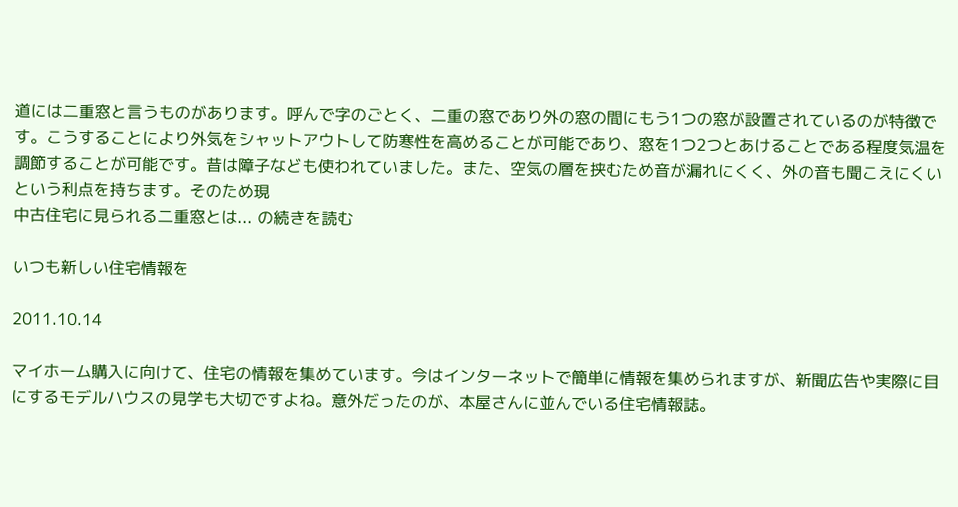道には二重窓と言うものがあります。呼んで字のごとく、二重の窓であり外の窓の間にもう1つの窓が設置されているのが特徴です。こうすることにより外気をシャットアウトして防寒性を高めることが可能であり、窓を1つ2つとあけることである程度気温を調節することが可能です。昔は障子なども使われていました。また、空気の層を挟むため音が漏れにくく、外の音も聞こえにくいという利点を持ちます。そのため現
中古住宅に見られる二重窓とは... の続きを読む

いつも新しい住宅情報を

2011.10.14

マイホーム購入に向けて、住宅の情報を集めています。今はインターネットで簡単に情報を集められますが、新聞広告や実際に目にするモデルハウスの見学も大切ですよね。意外だったのが、本屋さんに並んでいる住宅情報誌。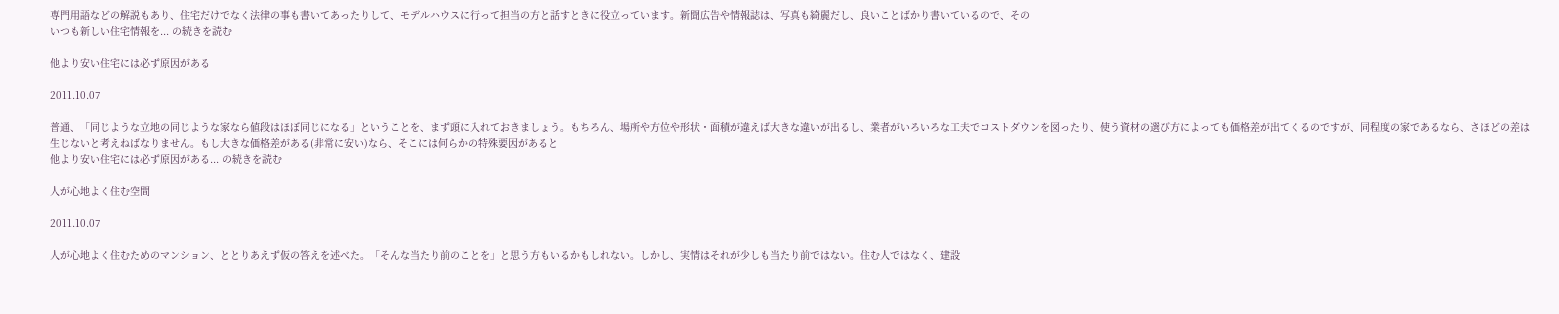専門用語などの解説もあり、住宅だけでなく法律の事も書いてあったりして、モデルハウスに行って担当の方と話すときに役立っています。新聞広告や情報誌は、写真も綺麗だし、良いことばかり書いているので、その
いつも新しい住宅情報を... の続きを読む

他より安い住宅には必ず原因がある

2011.10.07

普通、「同じような立地の同じような家なら値段はほぼ同じになる」ということを、まず頭に入れておきましょう。もちろん、場所や方位や形状・面積が違えば大きな違いが出るし、業者がいろいろな工夫でコストダウンを図ったり、使う資材の選び方によっても価格差が出てくるのですが、同程度の家であるなら、さほどの差は生じないと考えねばなりません。もし大きな価格差がある(非常に安い)なら、そこには何らかの特殊要因があると
他より安い住宅には必ず原因がある... の続きを読む

人が心地よく住む空間

2011.10.07

人が心地よく住むためのマンション、ととりあえず仮の答えを述べた。「そんな当たり前のことを」と思う方もいるかもしれない。しかし、実情はそれが少しも当たり前ではない。住む人ではなく、建設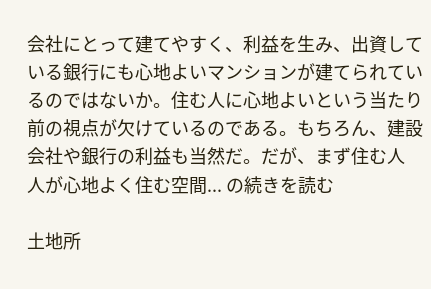会社にとって建てやすく、利益を生み、出資している銀行にも心地よいマンションが建てられているのではないか。住む人に心地よいという当たり前の視点が欠けているのである。もちろん、建設会社や銀行の利益も当然だ。だが、まず住む人
人が心地よく住む空間... の続きを読む

土地所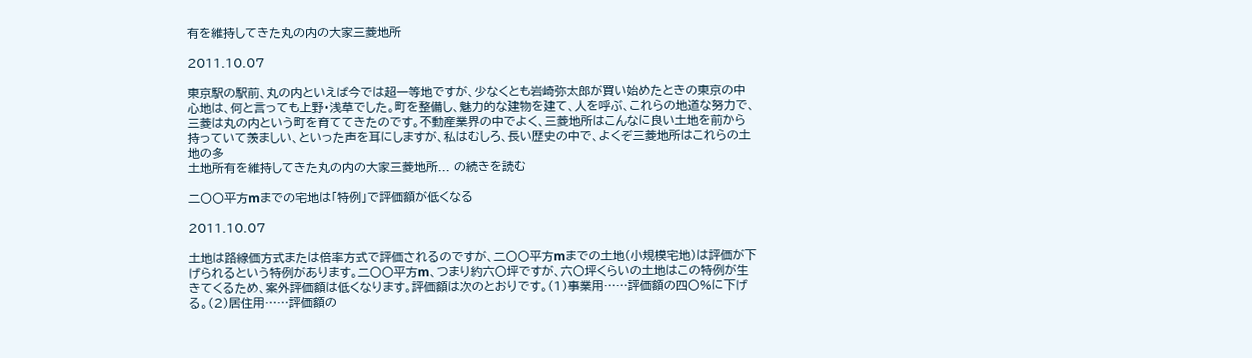有を維持してきた丸の内の大家三菱地所

2011.10.07

東京駅の駅前、丸の内といえば今では超一等地ですが、少なくとも岩崎弥太郎が買い始めたときの東京の中心地は、何と言っても上野・浅草でした。町を整備し、魅力的な建物を建て、人を呼ぶ、これらの地道な努力で、三菱は丸の内という町を育ててきたのです。不動産業界の中でよく、三菱地所はこんなに良い土地を前から持っていて羨ましい、といった声を耳にしますが、私はむしろ、長い歴史の中で、よくぞ三菱地所はこれらの土地の多
土地所有を維持してきた丸の内の大家三菱地所... の続きを読む

二〇〇平方mまでの宅地は「特例」で評価額が低くなる

2011.10.07

土地は路線価方式または倍率方式で評価されるのですが、二〇〇平方mまでの土地(小規模宅地)は評価が下げられるという特例があります。二〇〇平方m、つまり約六〇坪ですが、六〇坪くらいの土地はこの特例が生きてくるため、案外評価額は低くなります。評価額は次のとおりです。(1)事業用……評価額の四〇%に下げる。(2)居住用……評価額の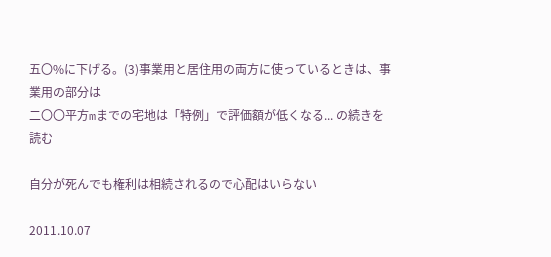五〇%に下げる。(3)事業用と居住用の両方に使っているときは、事業用の部分は
二〇〇平方mまでの宅地は「特例」で評価額が低くなる... の続きを読む

自分が死んでも権利は相続されるので心配はいらない

2011.10.07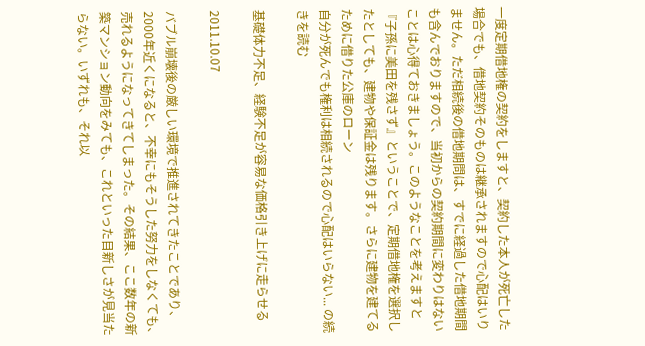一度定期借地権の契約をしますと、契約した本人が死亡した場合でも、借地契約そのものは継承されますので心配はいりません。ただ相続後の借地期問は、すでに経過した借地期間も含んでおりますので、当初からの契約期間に変わりはないことは心得ておきましょう。このようなことを考えますと『子孫に美田を残さず』ということで、定期借地権を選択したとしても、建物や保証金は残ります。さらに建物を建てるために借りた公庫のローン
自分が死んでも権利は相続されるので心配はいらない... の続きを読む

基礎体力不足、経験不足が容易な価格引き上げに走らせる

2011.10.07

バブル崩壊後の厳しい環境で推進されてきたことであり、2000年近くになると、不幸にもそうした努力をしなくても、売れるようになってきてしまった。その結果、ここ数年の新築マンション動向をみても、これといった目新しさが見当たらない。いずれも、それ以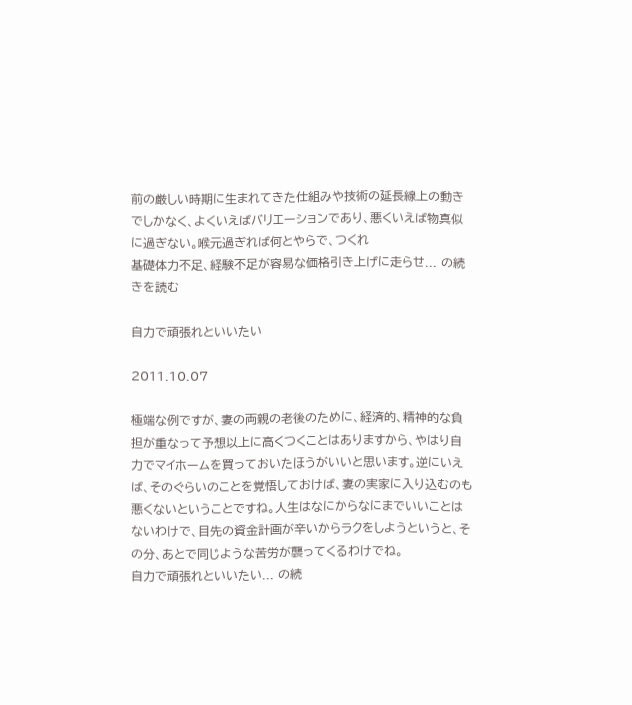前の厳しい時期に生まれてきた仕組みや技術の延長線上の動きでしかなく、よくいえばバリエーションであり、悪くいえば物真似に過ぎない。喉元過ぎれば何とやらで、つくれ
基礎体力不足、経験不足が容易な価格引き上げに走らせ... の続きを読む

自力で頑張れといいたい

2011.10.07

極端な例ですが、妻の両親の老後のために、経済的、精神的な負担が重なって予想以上に高くつくことはありますから、やはり自力でマイホームを買っておいたほうがいいと思います。逆にいえば、そのぐらいのことを覚悟しておけば、妻の実家に入り込むのも悪くないということですね。人生はなにからなにまでいいことはないわけで、目先の資金計画が辛いからラクをしようというと、その分、あとで同じような苦労が襲ってくるわけでね。
自力で頑張れといいたい... の続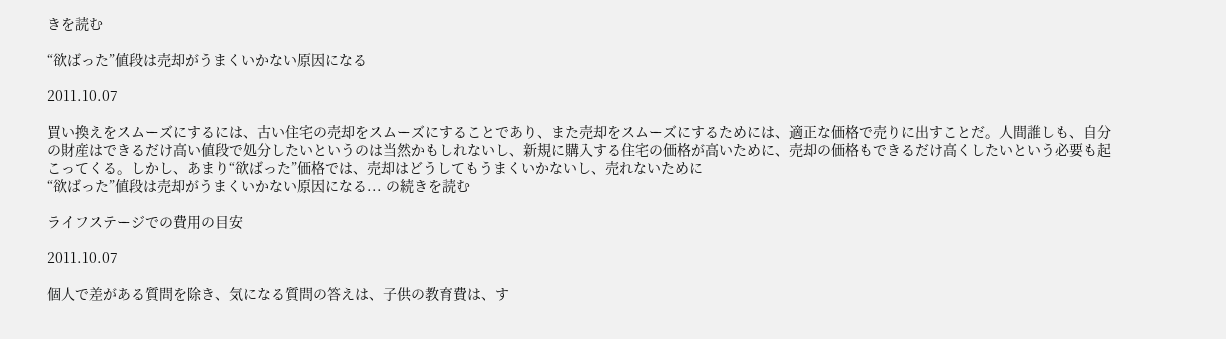きを読む

“欲ばった”値段は売却がうまくいかない原因になる

2011.10.07

買い換えをスムーズにするには、古い住宅の売却をスムーズにすることであり、また売却をスムーズにするためには、適正な価格で売りに出すことだ。人間誰しも、自分の財産はできるだけ高い値段で処分したいというのは当然かもしれないし、新規に購入する住宅の価格が高いために、売却の価格もできるだけ高くしたいという必要も起こってくる。しかし、あまり“欲ばった”価格では、売却はどうしてもうまくいかないし、売れないために
“欲ばった”値段は売却がうまくいかない原因になる... の続きを読む

ライフステージでの費用の目安

2011.10.07

個人で差がある質問を除き、気になる質問の答えは、子供の教育費は、す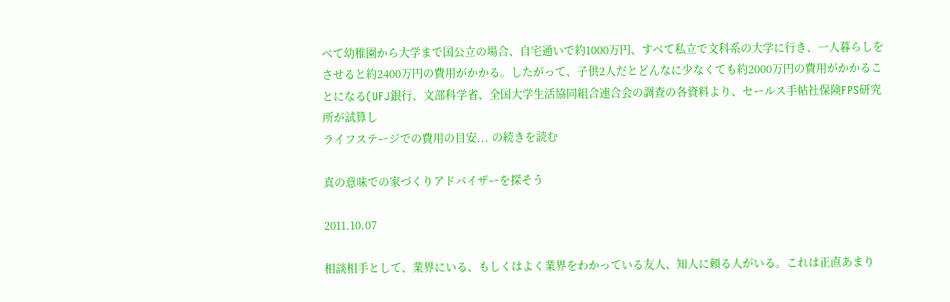べて幼稚園から大学まで国公立の場合、自宅通いで約1000万円、すべて私立で文科系の大学に行き、一人暮らしをさせると約2400万円の費用がかかる。したがって、子供2人だとどんなに少なくても約2000万円の費用がかかることになる(UFJ銀行、文部科学省、全国大学生活協同組合連合会の調査の各資料より、セールス手帖社保険FPS研究所が試算し
ライフステージでの費用の目安... の続きを読む

真の意味での家づくりアドバイザーを探そう

2011.10.07

相談相手として、業界にいる、もしくはよく業界をわかっている友人、知人に頼る人がいる。これは正直あまり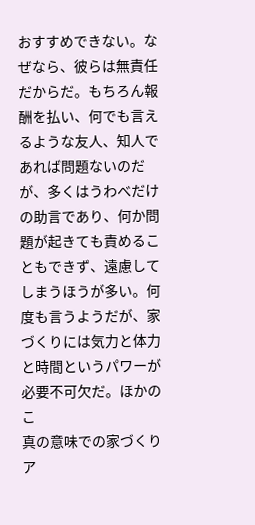おすすめできない。なぜなら、彼らは無責任だからだ。もちろん報酬を払い、何でも言えるような友人、知人であれば問題ないのだが、多くはうわべだけの助言であり、何か問題が起きても責めることもできず、遠慮してしまうほうが多い。何度も言うようだが、家づくりには気力と体力と時間というパワーが必要不可欠だ。ほかのこ
真の意味での家づくりア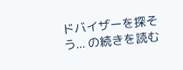ドバイザーを探そう... の続きを読む